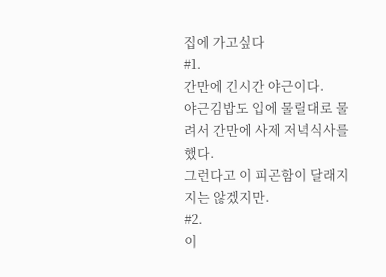집에 가고싶다
#1.
간만에 긴시간 야근이다.
야근김밥도 입에 물릴대로 물려서 간만에 사제 저녁식사를 했다.
그런다고 이 피곤함이 달래지지는 않겠지만.
#2.
이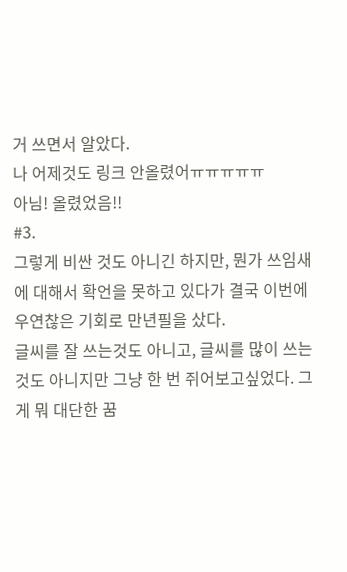거 쓰면서 알았다.
나 어제것도 링크 안올렸어ㅠㅠㅠㅠㅠ
아님! 올렸었음!!
#3.
그렇게 비싼 것도 아니긴 하지만, 뭔가 쓰임새에 대해서 확언을 못하고 있다가 결국 이번에 우연찮은 기회로 만년필을 샀다.
글씨를 잘 쓰는것도 아니고, 글씨를 많이 쓰는 것도 아니지만 그냥 한 번 쥐어보고싶었다. 그게 뭐 대단한 꿈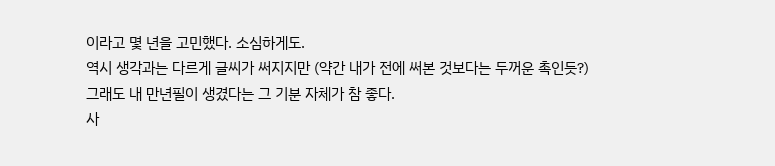이라고 몇 년을 고민했다. 소심하게도.
역시 생각과는 다르게 글씨가 써지지만 (약간 내가 전에 써본 것보다는 두꺼운 촉인듯?) 그래도 내 만년필이 생겼다는 그 기분 자체가 참 좋다.
사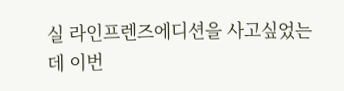실 라인프렌즈에디션을 사고싶었는데 이번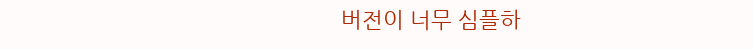버전이 너무 심플하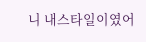니 내스타일이였어